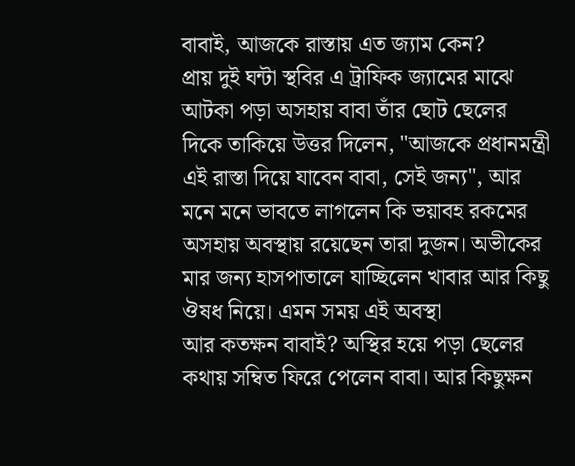বাবাই, আজকে রাস্তায় এত জ্যাম কেন?
প্রায় দুই ঘন্টা স্থবির এ ট্রাফিক জ্যামের মাঝে আটকা পড়া অসহায় বাবা তাঁর ছোট ছেলের দিকে তাকিয়ে উত্তর দিলেন, "আজকে প্রধানমন্ত্রী এই রাস্তা দিয়ে যাবেন বাবা, সেই জন্য", আর মনে মনে ভাবতে লাগলেন কি ভয়াবহ রকমের অসহায় অবস্থায় রয়েছেন তারা দুজন। অভীকের মার জন্য হাসপাতালে যাচ্ছিলেন খাবার আর কিছু ঔষধ নিয়ে। এমন সময় এই অবস্থা
আর কতক্ষন বাবাই? অস্থির হয়ে পড়া ছেলের কথায় সম্বিত ফিরে পেলেন বাবা। আর কিছুক্ষন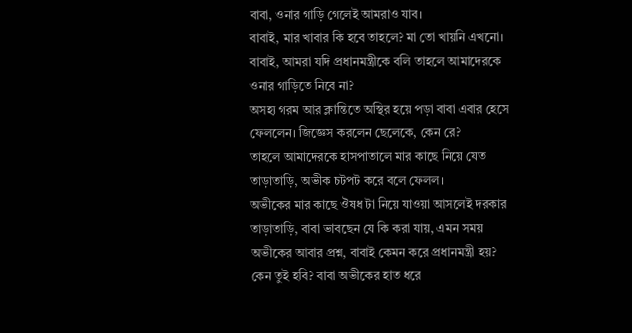বাবা, ওনার গাড়ি গেলেই আমরাও যাব।
বাবাই, মার খাবার কি হবে তাহলে? মা তো খায়নি এখনো। বাবাই, আমরা যদি প্রধানমন্ত্রীকে বলি তাহলে আমাদেরকে ওনার গাড়িতে নিবে না?
অসহ্য গরম আর ক্লান্তিতে অস্থির হয়ে পড়া বাবা এবার হেসে ফেললেন। জিজ্ঞেস করলেন ছেলেকে, কেন রে?
তাহলে আমাদেরকে হাসপাতালে মার কাছে নিয়ে যেত তাড়াতাড়ি, অভীক চটপট করে বলে ফেলল।
অভীকের মার কাছে ঔষধ টা নিয়ে যাওয়া আসলেই দরকার তাড়াতাড়ি, বাবা ভাবছেন যে কি করা যায়, এমন সময় অভীকের আবার প্রশ্ন, বাবাই কেমন করে প্রধানমন্ত্রী হয়?
কেন তুই হবি? বাবা অভীকের হাত ধরে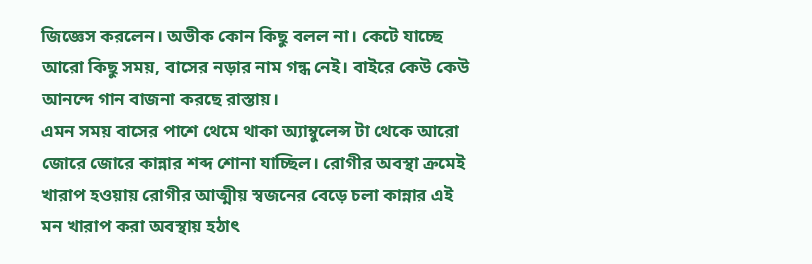জিজ্ঞেস করলেন। অভীক কোন কিছু বলল না। কেটে যাচ্ছে আরো কিছু সময়, বাসের নড়ার নাম গন্ধ নেই। বাইরে কেউ কেউ আনন্দে গান বাজনা করছে রাস্তায়।
এমন সময় বাসের পাশে থেমে থাকা অ্যাম্বুলেন্স টা থেকে আরো জোরে জোরে কান্নার শব্দ শোনা যাচ্ছিল। রোগীর অবস্থা ক্রমেই খারাপ হওয়ায় রোগীর আত্মীয় স্বজনের বেড়ে চলা কান্নার এই মন খারাপ করা অবস্থায় হঠাৎ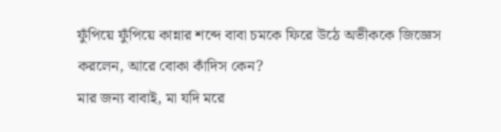ফুঁপিয়ে ফুঁপিয়ে কান্নার শব্দে বাবা চমকে ফিরে উঠে অভীককে জিজ্ঞেস করলেন, আরে বোকা কাঁদিস কেন?
মার জন্য বাবাই, মা যদি মরে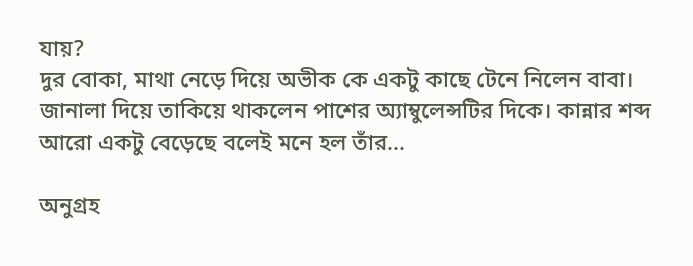যায়?
দুর বোকা, মাথা নেড়ে দিয়ে অভীক কে একটু কাছে টেনে নিলেন বাবা। জানালা দিয়ে তাকিয়ে থাকলেন পাশের অ্যাম্বুলেন্সটির দিকে। কান্নার শব্দ আরো একটু বেড়েছে বলেই মনে হল তাঁর...

অনুগ্রহ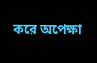করে অপেক্ষা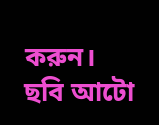করুন। ছবি আটো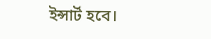ইন্সার্ট হবে।